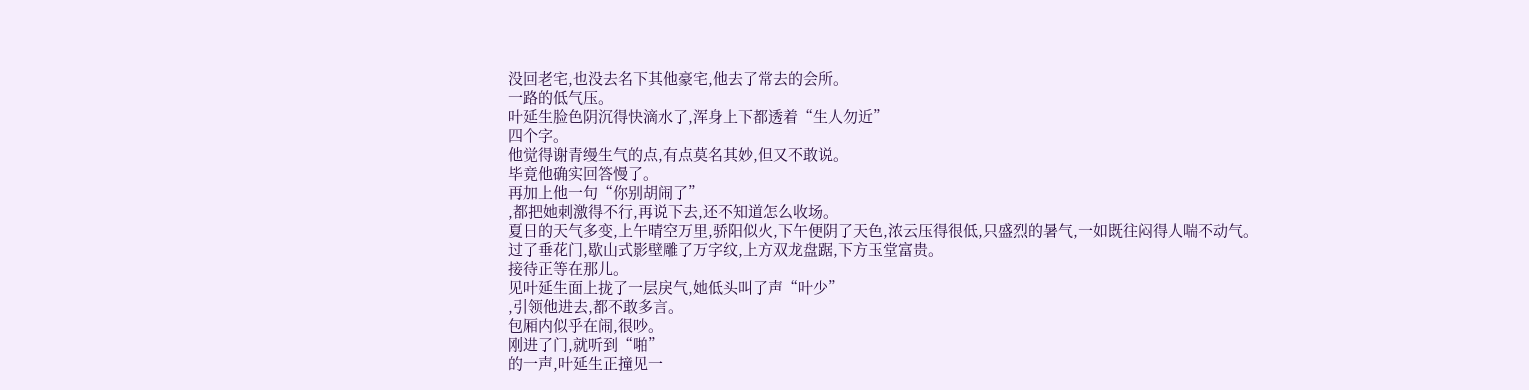没回老宅,也没去名下其他豪宅,他去了常去的会所。
一路的低气压。
叶延生脸色阴沉得快滴水了,浑身上下都透着“生人勿近”
四个字。
他觉得谢青缦生气的点,有点莫名其妙,但又不敢说。
毕竟他确实回答慢了。
再加上他一句“你别胡闹了”
,都把她刺激得不行,再说下去,还不知道怎么收场。
夏日的天气多变,上午晴空万里,骄阳似火,下午便阴了天色,浓云压得很低,只盛烈的暑气,一如既往闷得人喘不动气。
过了垂花门,歇山式影壁雕了万字纹,上方双龙盘踞,下方玉堂富贵。
接待正等在那儿。
见叶延生面上拢了一层戾气,她低头叫了声“叶少”
,引领他进去,都不敢多言。
包厢内似乎在闹,很吵。
刚进了门,就听到“啪”
的一声,叶延生正撞见一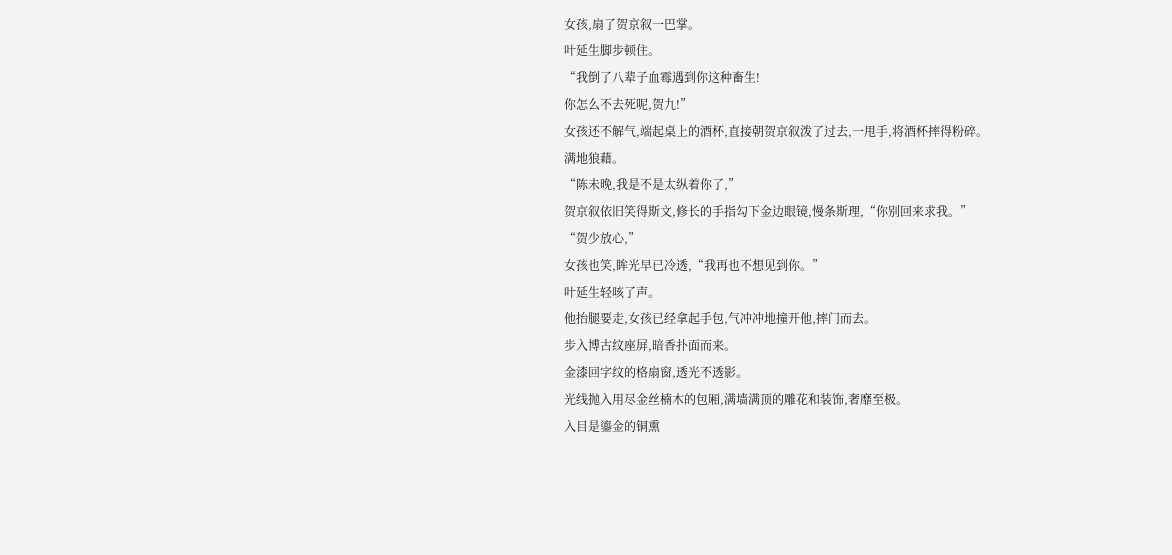女孩,扇了贺京叙一巴掌。
叶延生脚步顿住。
“我倒了八辈子血霉遇到你这种畜生!
你怎么不去死呢,贺九!”
女孩还不解气,端起桌上的酒杯,直接朝贺京叙泼了过去,一甩手,将酒杯摔得粉碎。
满地狼藉。
“陈未晚,我是不是太纵着你了,”
贺京叙依旧笑得斯文,修长的手指勾下金边眼镜,慢条斯理,“你别回来求我。”
“贺少放心,”
女孩也笑,眸光早已冷透,“我再也不想见到你。”
叶延生轻咳了声。
他抬腿要走,女孩已经拿起手包,气冲冲地撞开他,摔门而去。
步入博古纹座屏,暗香扑面而来。
金漆回字纹的格扇窗,透光不透影。
光线抛入用尽金丝楠木的包厢,满墙满顶的雕花和装饰,奢靡至极。
入目是鎏金的铜熏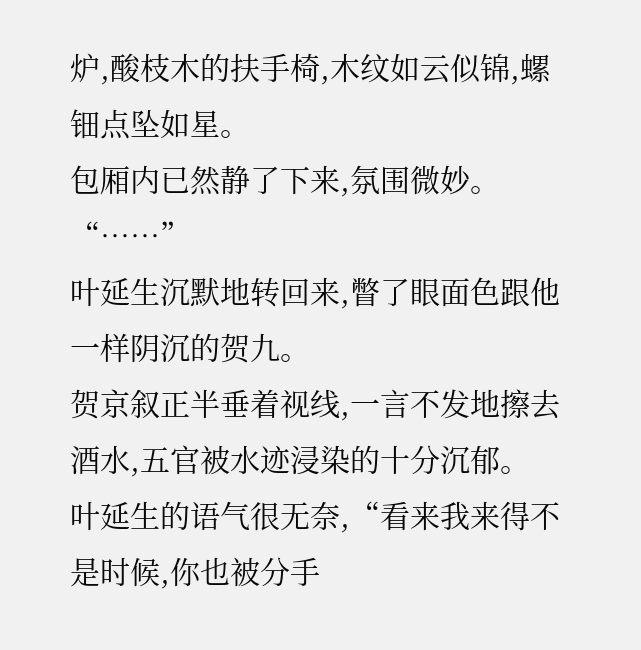炉,酸枝木的扶手椅,木纹如云似锦,螺钿点坠如星。
包厢内已然静了下来,氛围微妙。
“……”
叶延生沉默地转回来,瞥了眼面色跟他一样阴沉的贺九。
贺京叙正半垂着视线,一言不发地擦去酒水,五官被水迹浸染的十分沉郁。
叶延生的语气很无奈,“看来我来得不是时候,你也被分手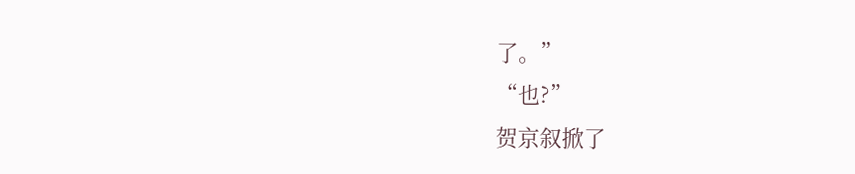了。”
“也?”
贺京叙掀了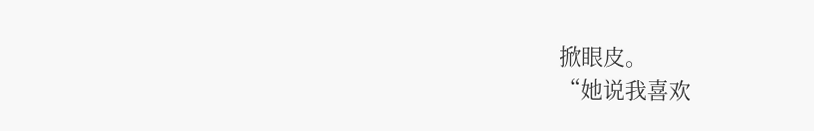掀眼皮。
“她说我喜欢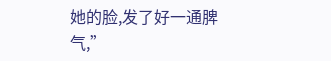她的脸,发了好一通脾气,”